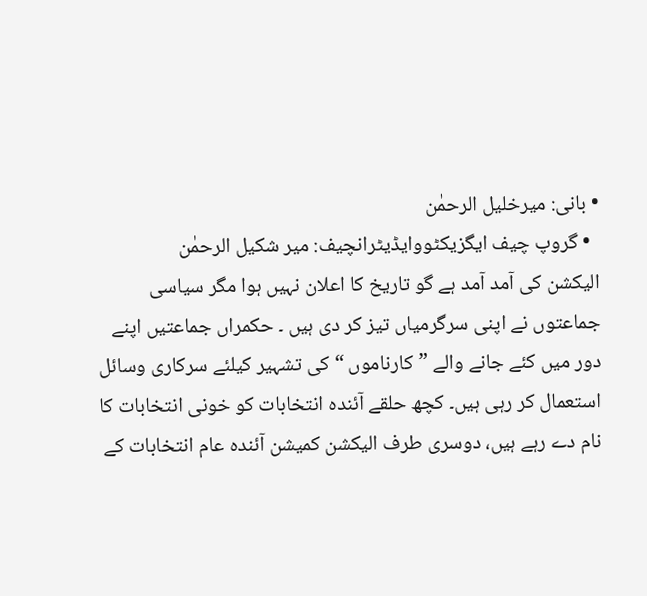• بانی: میرخلیل الرحمٰن
  • گروپ چیف ایگزیکٹووایڈیٹرانچیف: میر شکیل الرحمٰن
الیکشن کی آمد آمد ہے گو تاریخ کا اعلان نہیں ہوا مگر سیاسی جماعتوں نے اپنی سرگرمیاں تیز کر دی ہیں ۔ حکمراں جماعتیں اپنے دور میں کئے جانے والے ”کارناموں “ کی تشہیر کیلئے سرکاری وسائل استعمال کر رہی ہیں۔ کچھ حلقے آئندہ انتخابات کو خونی انتخابات کا نام دے رہے ہیں، دوسری طرف الیکشن کمیشن آئندہ عام انتخابات کے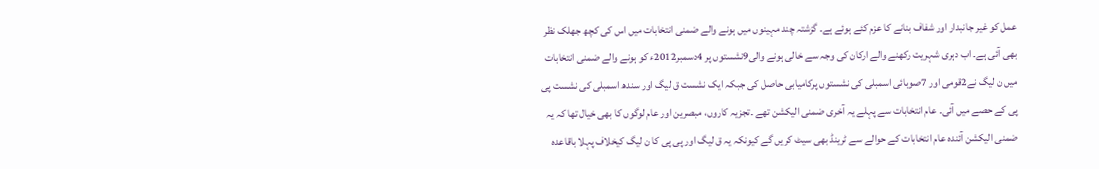عمل کو غیر جانبدار اور شفاف بنانے کا عزم کئے ہوئے ہے۔ گزشتہ چند مہینوں میں ہونے والے ضمنی انتخابات میں اس کی کچھ جھلک نظر بھی آئی ہے۔ اب دہری شہریت رکھنے والے ارکان کی وجہ سے خالی ہونے والی9نشستوں پر 4دسمبر2012ء کو ہونے والے ضمنی انتخابات میں ن لیگ نے2قومی اور 7صوبائی اسمبلی کی نشستوں پرکامیابی حاصل کی جبکہ ایک نشست ق لیگ اور سندھ اسمبلی کی نشست پی پی کے حصے میں آئی۔ عام انتخابات سے پہلے یہ آخری ضمنی الیکشن تھے ۔تجزیہ کاروں، مبصرین اور عام لوگوں کا بھی خیال تھا کہ یہ ضمنی الیکشن آئندہ عام انتخابات کے حوالے سے ٹرینڈ بھی سیٹ کریں گے کیونکہ یہ ق لیگ اور پی پی کا ن لیگ کیخلاف پہلا باقاعدہ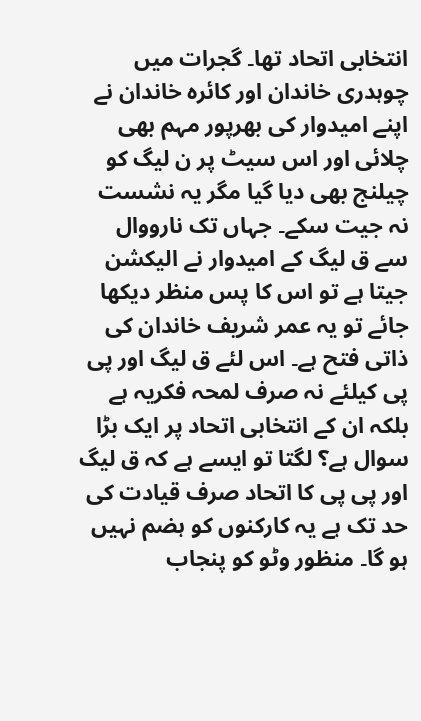انتخابی اتحاد تھا۔ گجرات میں چوہدری خاندان اور کائرہ خاندان نے اپنے امیدوار کی بھرپور مہم بھی چلائی اور اس سیٹ پر ن لیگ کو چیلنج بھی دیا گیا مگر یہ نشست نہ جیت سکے۔ جہاں تک نارووال سے ق لیگ کے امیدوار نے الیکشن جیتا ہے تو اس کا پس منظر دیکھا جائے تو یہ عمر شریف خاندان کی ذاتی فتح ہے۔ اس لئے ق لیگ اور پی پی کیلئے نہ صرف لمحہ فکریہ ہے بلکہ ان کے انتخابی اتحاد پر ایک بڑا سوال ہے؟ لگتا تو ایسے ہے کہ ق لیگ اور پی پی کا اتحاد صرف قیادت کی حد تک ہے یہ کارکنوں کو ہضم نہیں ہو گا۔ منظور وٹو کو پنجاب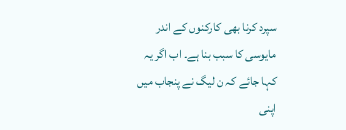سپرد کرنا بھی کارکنوں کے اندر مایوسی کا سبب بنا ہے۔ اب اگر یہ کہا جائے کہ ن لیگ نے پنجاب میں اپنی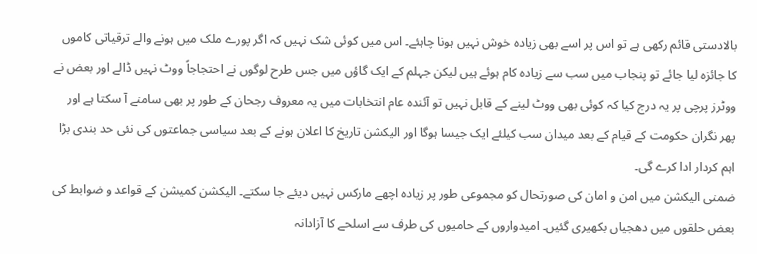بالادستی قائم رکھی ہے تو اس پر اسے بھی زیادہ خوش نہیں ہونا چاہئے۔ اس میں کوئی شک نہیں کہ اگر پورے ملک میں ہونے والے ترقیاتی کاموں کا جائزہ لیا جائے تو پنجاب میں سب سے زیادہ کام ہوئے ہیں لیکن جہلم کے ایک گاؤں میں جس طرح لوگوں نے احتجاجاً ووٹ نہیں ڈالے اور بعض نے ووٹرز پرچی پر یہ درج کیا کہ کوئی بھی ووٹ لینے کے قابل نہیں تو آئندہ عام انتخابات میں یہ معروف رجحان کے طور پر بھی سامنے آ سکتا ہے اور پھر نگران حکومت کے قیام کے بعد میدان سب کیلئے ایک جیسا ہوگا اور الیکشن تاریخ کا اعلان ہونے کے بعد سیاسی جماعتوں کی نئی حد بندی بڑا اہم کردار ادا کرے گی۔
ضمنی الیکشن میں امن و امان کی صورتحال کو مجموعی طور پر زیادہ اچھے مارکس نہیں دیئے جا سکتے۔ الیکشن کمیشن کے قواعد و ضوابط کی بعض حلقوں میں دھجیاں بکھیری گئیں۔ امیدواروں کے حامیوں کی طرف سے اسلحے کا آزادانہ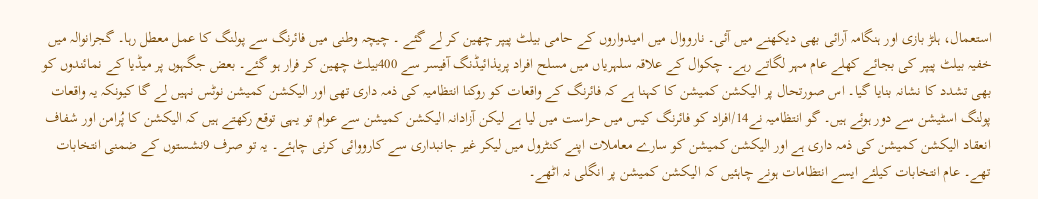استعمال، ہلڑ بازی اور ہنگامہ آرائی بھی دیکھنے میں آئی۔ نارووال میں امیدواروں کے حامی بیلٹ پیپر چھین کر لے گئے ۔ چیچہ وطنی میں فائرنگ سے پولنگ کا عمل معطل رہا۔ گجرانوالہ میں خفیہ بیلٹ پیپر کی بجائے کھلے عام مہر لگاتے رہے۔ چکوال کے علاقہ سلہریاں میں مسلح افراد پریذائیڈنگ آفیسر سے 400بیلٹ چھین کر فرار ہو گئے۔ بعض جگہوں پر میڈیا کے نمائندوں کو بھی تشدد کا نشانہ بنایا گیا۔ اس صورتحال پر الیکشن کمیشن کا کہنا ہے کہ فائرنگ کے واقعات کو روکنا انتظامیہ کی ذمہ داری تھی اور الیکشن کمیشن نوٹس نہیں لے گا کیونکہ یہ واقعات پولنگ اسٹیشن سے دور ہوئے ہیں۔ گو انتظامیہ نے14/افراد کو فائرنگ کیس میں حراست میں لیا ہے لیکن آزادانہ الیکشن کمیشن سے عوام تو یہی توقع رکھتے ہیں کہ الیکشن کا پُرامن اور شفاف انعقاد الیکشن کمیشن کی ذمہ داری ہے اور الیکشن کمیشن کو سارے معاملات اپنے کنٹرول میں لیکر غیر جانبداری سے کارووائی کرنی چاہئے۔ یہ تو صرف 9نشستوں کے ضمنی انتخابات تھے۔ عام انتخابات کیلئے ایسے انتظامات ہونے چاہئیں کہ الیکشن کمیشن پر انگلی نہ اٹھے۔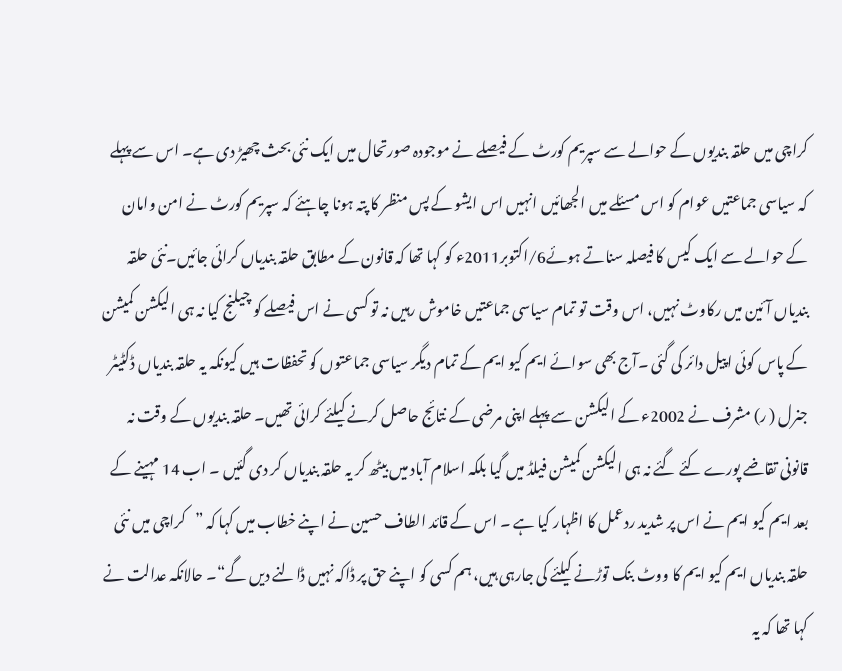کراچی میں حلقہ بندیوں کے حوالے سے سپریم کورٹ کے فیصلے نے موجودہ صورتحال میں ایک نئی بحث چھیڑ دی ہے۔ اس سے پہلے کہ سیاسی جماعتیں عوام کو اس مسئلے میں الجھائیں انہیں اس ایشو کے پس منظر کا پتہ ہونا چاہئے کہ سپریم کورٹ نے امن وامان کے حوالے سے ایک کیس کا فیصلہ سناتے ہوئے6/اکتوبر2011ء کو کہا تھا کہ قانون کے مطابق حلقہ بندیاں کرائی جائیں۔نئی حلقہ بندیاں آئین میں رکاوٹ نہیں، اس وقت تو تمام سیاسی جماعتیں خاموش رہیں نہ تو کسی نے اس فیصلے کو چیلنج کیا نہ ہی الیکشن کمیشن کے پاس کوئی اپیل دائر کی گئی ۔آج بھی سوائے ایم کیو ایم کے تمام دیگر سیاسی جماعتوں کو تحفظات ہیں کیونکہ یہ حلقہ بندیاں ڈکٹیٹر جنرل ( ر) مشرف نے 2002ء کے الیکشن سے پہلے اپنی مرضی کے نتائج حاصل کرنے کیلئے کرائی تھیں۔ حلقہ بندیوں کے وقت نہ قانونی تقاضے پورے کئے گئے نہ ہی الیکشن کمیشن فیلڈ میں گیا بلکہ اسلام آباد میں بیٹھ کر یہ حلقہ بندیاں کر دی گئیں ۔ اب 14 مہینے کے بعد ایم کیو ایم نے اس پر شدید ردعمل کا اظہار کیا ہے ۔ اس کے قائد الطاف حسین نے اپنے خطاب میں کہا کہ ”کراچی میں نئی حلقہ بندیاں ایم کیو ایم کا ووٹ بنک توڑنے کیلئے کی جارہی ہیں، ہم کسی کو اپنے حق پر ڈاکہ نہیں ڈالنے دیں گے“۔ حالانکہ عدالت نے کہا تھا کہ یہ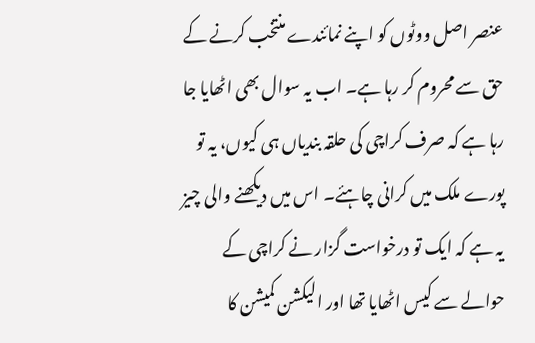عنصر اصل ووٹوں کو اپنے نمائندے منتخب کرنے کے حق سے محروم کر رہا ہے۔ اب یہ سوال بھی اٹھایا جا رہا ہے کہ صرف کراچی کی حلقہ بندیاں ہی کیوں، یہ تو پورے ملک میں کرانی چاہئے۔ اس میں دیکھنے والی چیز یہ ہے کہ ایک تو درخواست گزار نے کراچی کے حوالے سے کیس اٹھایا تھا اور الیکشن کمیشن کا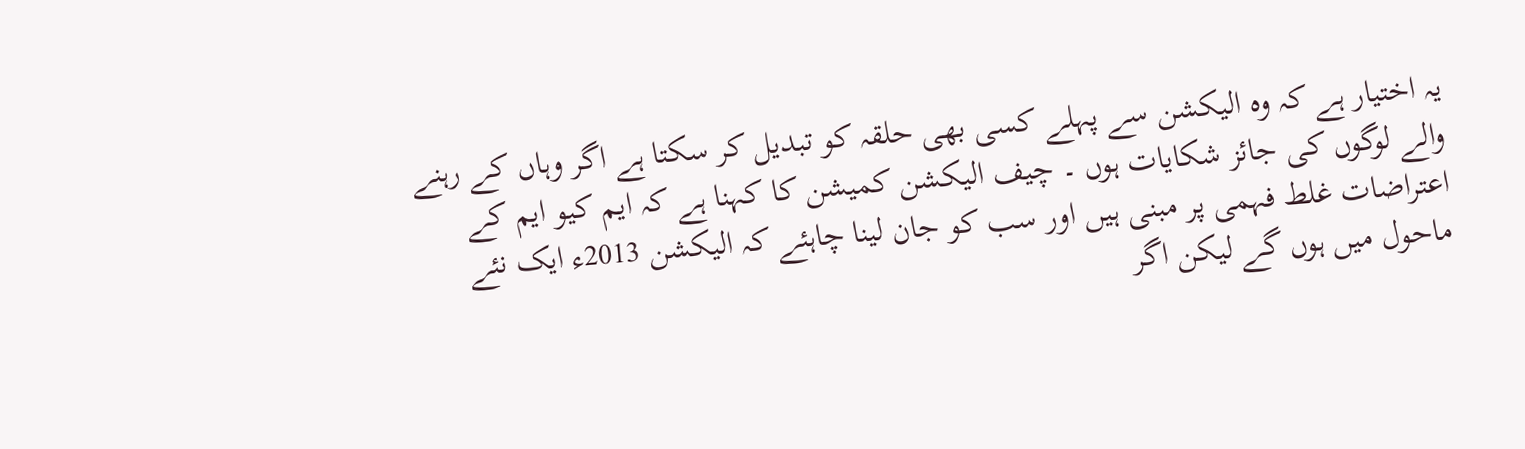یہ اختیار ہے کہ وہ الیکشن سے پہلے کسی بھی حلقہ کو تبدیل کر سکتا ہے اگر وہاں کے رہنے والے لوگوں کی جائز شکایات ہوں ۔ چیف الیکشن کمیشن کا کہنا ہے کہ ایم کیو ایم کے اعتراضات غلط فہمی پر مبنی ہیں اور سب کو جان لینا چاہئے کہ الیکشن 2013ء ایک نئے ماحول میں ہوں گے لیکن اگر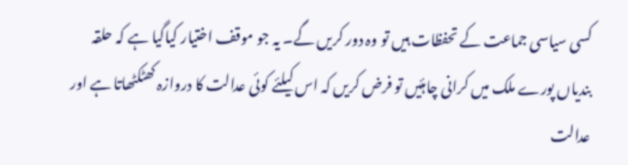کسی سیاسی جماعت کے تحفظات ہیں تو وہ دور کریں گے۔ یہ جو موقف اختیار کیاگیا ہے کہ حلقہ بندیاں پورے ملک میں کرانی چاہئیں تو فرض کریں کہ اس کیلئے کوئی عدالت کا دروازہ کھٹکٹھاتا ہے اور عدالت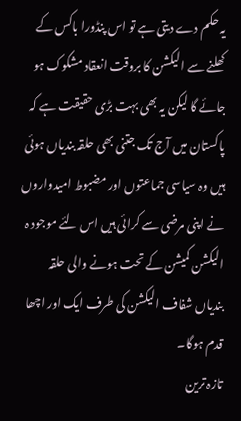یہ حکم دے دیتی ہے تو اس پنڈورا باکس کے کھلنے سے الیکشن کا بروقت انعقاد مشکوک ہو جائے گا لیکن یہ بھی بہت بڑی حقیقت ہے کہ پاکستان میں آج تک جتنی بھی حلقہ بندیاں ہوئی ہیں وہ سیاسی جماعتوں اور مضبوط امیدواروں نے اپنی مرضی سے کرائی ہیں اس لئے موجود ہ الیکشن کمیشن کے تحت ہونے والی حلقہ بندیاں شفاف الیکشن کی طرف ایک اور اچھا قدم ہوگا۔
تازہ ترین